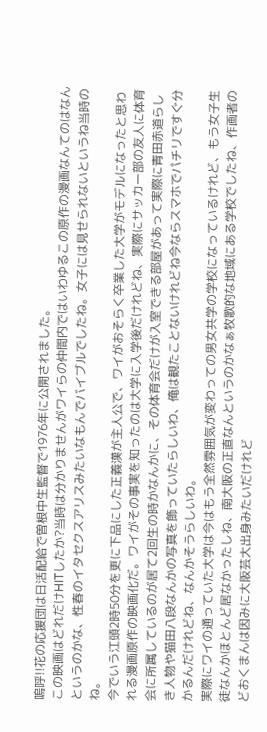嗚呼!!花の応援団は日活配給で曽根中生監督で1976年に公開されました。
この映画はどれだけHITしたか?当時は分かりませんがワイらの仲間内ではいわゆるこの原作の漫画なんてのはなんというのかな、性春のイタセクスアリスみたいなもんでバイブルでしたね。女子には見せられないというね当時のね。
今でいう江頭2時50分を更に下品にした正義漢が主人公で、ワイがおそらく卒業した大学がモデルになったと思われる漫画原作の映画化だ。ワイがその事実を知ったのは大学に入学後だけれどね、実際にサッカー部の友人に体育会に所属しているのが居て2回生の時かなんかに、その体育会だけが入室できる部屋があって実際に青田赤道らしき人物や猫田八段なんかの写真を飾っていたらしいわ、俺は観たことないけれどね今ならスマホでパチリですぐ分かるんだけれどね、なんかそうらしいわ。
実際にワイの通っていた大学は今はもう全然雰囲気が変わっての男女共学の学校になっているけれど、もう女子生徒なんかほとんど居なかったしね、南大阪の正直なんというのかなぁ牧歌的な地域にある学校でしたね、作画者のどおくまんは因みに大阪芸大出身みたいだけれど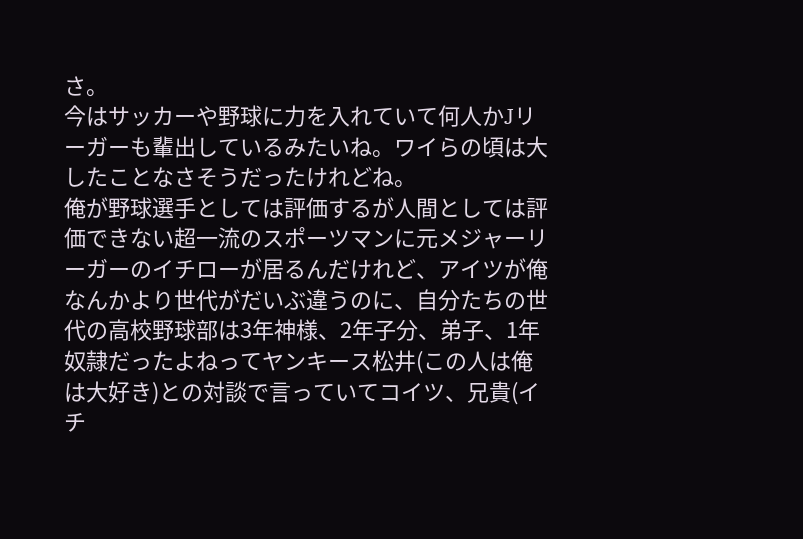さ。
今はサッカーや野球に力を入れていて何人かJリーガーも輩出しているみたいね。ワイらの頃は大したことなさそうだったけれどね。
俺が野球選手としては評価するが人間としては評価できない超一流のスポーツマンに元メジャーリーガーのイチローが居るんだけれど、アイツが俺なんかより世代がだいぶ違うのに、自分たちの世代の高校野球部は3年神様、2年子分、弟子、1年奴隷だったよねってヤンキース松井(この人は俺は大好き)との対談で言っていてコイツ、兄貴(イチ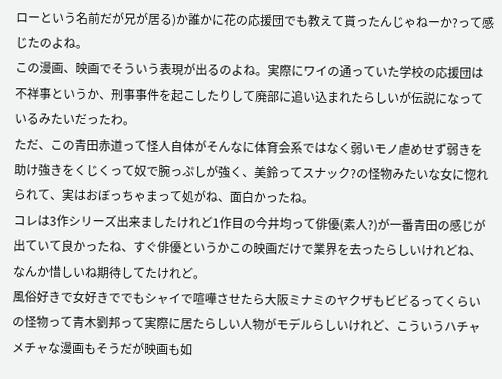ローという名前だが兄が居る)か誰かに花の応援団でも教えて貰ったんじゃねーか?って感じたのよね。
この漫画、映画でそういう表現が出るのよね。実際にワイの通っていた学校の応援団は不祥事というか、刑事事件を起こしたりして廃部に追い込まれたらしいが伝説になっているみたいだったわ。
ただ、この青田赤道って怪人自体がそんなに体育会系ではなく弱いモノ虐めせず弱きを助け強きをくじくって奴で腕っぷしが強く、美鈴ってスナック?の怪物みたいな女に惚れられて、実はおぼっちゃまって処がね、面白かったね。
コレは3作シリーズ出来ましたけれど1作目の今井均って俳優(素人?)が一番青田の感じが出ていて良かったね、すぐ俳優というかこの映画だけで業界を去ったらしいけれどね、なんか惜しいね期待してたけれど。
風俗好きで女好きででもシャイで喧嘩させたら大阪ミナミのヤクザもビビるってくらいの怪物って青木劉邦って実際に居たらしい人物がモデルらしいけれど、こういうハチャメチャな漫画もそうだが映画も如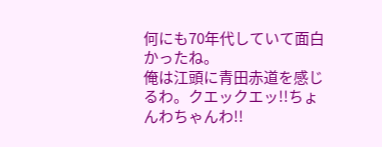何にも70年代していて面白かったね。
俺は江頭に青田赤道を感じるわ。クエックエッ!!ちょんわちゃんわ!!